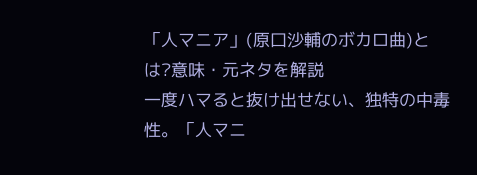「人マニア」(原口沙輔のボカロ曲)とは?意味・元ネタを解説
一度ハマると抜け出せない、独特の中毒性。「人マニ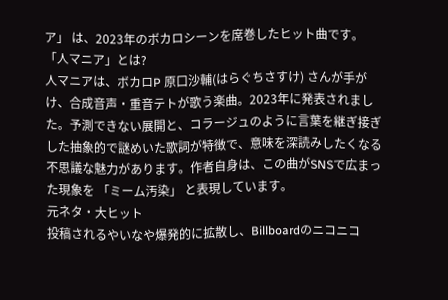ア」 は、2023年のボカロシーンを席巻したヒット曲です。
「人マニア」とは?
人マニアは、ボカロP 原口沙輔(はらぐちさすけ) さんが手がけ、合成音声・重音テトが歌う楽曲。2023年に発表されました。予測できない展開と、コラージュのように言葉を継ぎ接ぎした抽象的で謎めいた歌詞が特徴で、意味を深読みしたくなる不思議な魅力があります。作者自身は、この曲がSNSで広まった現象を 「ミーム汚染」 と表現しています。
元ネタ・大ヒット
投稿されるやいなや爆発的に拡散し、Billboardのニコニコ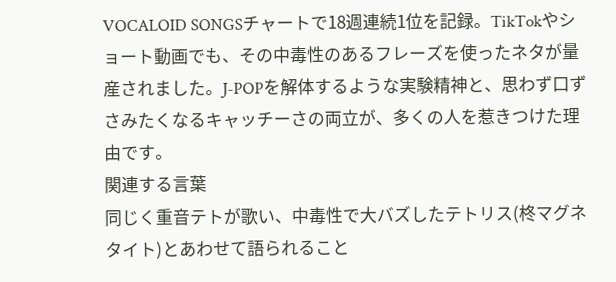VOCALOID SONGSチャートで18週連続1位を記録。TikTokやショート動画でも、その中毒性のあるフレーズを使ったネタが量産されました。J-POPを解体するような実験精神と、思わず口ずさみたくなるキャッチーさの両立が、多くの人を惹きつけた理由です。
関連する言葉
同じく重音テトが歌い、中毒性で大バズしたテトリス(柊マグネタイト)とあわせて語られること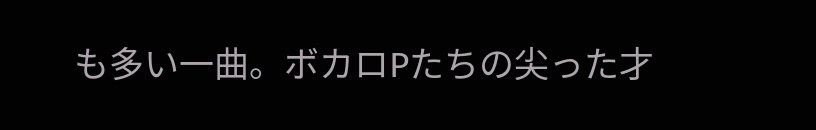も多い一曲。ボカロPたちの尖った才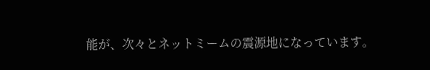能が、次々とネットミームの震源地になっています。